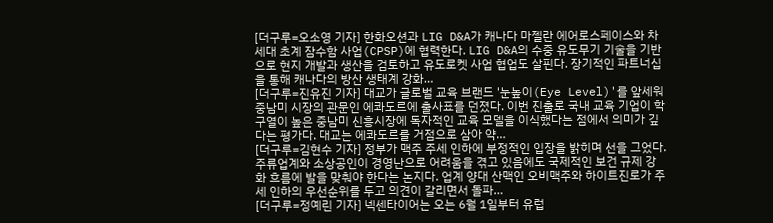[더구루=오소영 기자] 한화오션과 LIG D&A가 캐나다 마젤란 에어로스페이스와 차세대 초계 잠수함 사업(CPSP)에 협력한다. LIG D&A의 수중 유도무기 기술을 기반으로 현지 개발과 생산을 검토하고 유도로켓 사업 협업도 살핀다. 장기적인 파트너십을 통해 캐나다의 방산 생태계 강화…
[더구루=진유진 기자] 대교가 글로벌 교육 브랜드 '눈높이(Eye Level)'를 앞세워 중남미 시장의 관문인 에콰도르에 출사표를 던졌다. 이번 진출로 국내 교육 기업이 학구열이 높은 중남미 신흥시장에 독자적인 교육 모델을 이식했다는 점에서 의미가 깊다는 평가다. 대교는 에콰도르를 거점으로 삼아 약…
[더구루=김현수 기자] 정부가 맥주 주세 인하에 부정적인 입장을 밝히며 선을 그었다. 주류업계와 소상공인이 경영난으로 어려움을 겪고 있음에도 국제적인 보건 규제 강화 흐름에 발을 맞춰야 한다는 논지다. 업계 양대 산맥인 오비맥주와 하이트진로가 주세 인하의 우선순위를 두고 의견이 갈리면서 돌파…
[더구루=정예린 기자] 넥센타이어는 오는 6월 1일부터 유럽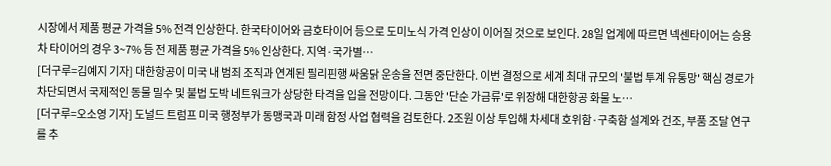시장에서 제품 평균 가격을 5% 전격 인상한다. 한국타이어와 금호타이어 등으로 도미노식 가격 인상이 이어질 것으로 보인다. 28일 업계에 따르면 넥센타이어는 승용차 타이어의 경우 3~7% 등 전 제품 평균 가격을 5% 인상한다. 지역·국가별…
[더구루=김예지 기자] 대한항공이 미국 내 범죄 조직과 연계된 필리핀행 싸움닭 운송을 전면 중단한다. 이번 결정으로 세계 최대 규모의 '불법 투계 유통망' 핵심 경로가 차단되면서 국제적인 동물 밀수 및 불법 도박 네트워크가 상당한 타격을 입을 전망이다. 그동안 '단순 가금류'로 위장해 대한항공 화물 노…
[더구루=오소영 기자] 도널드 트럼프 미국 행정부가 동맹국과 미래 함정 사업 협력을 검토한다. 2조원 이상 투입해 차세대 호위함·구축함 설계와 건조, 부품 조달 연구를 추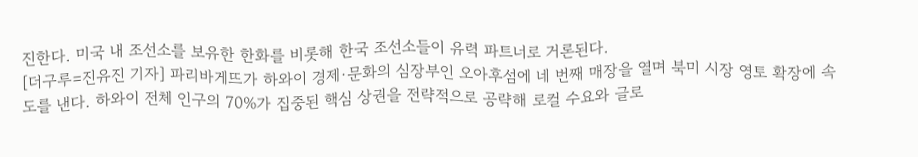진한다. 미국 내 조선소를 보유한 한화를 비롯해 한국 조선소들이 유력 파트너로 거론된다.
[더구루=진유진 기자] 파리바게뜨가 하와이 경제·문화의 심장부인 오아후섬에 네 번째 매장을 열며 북미 시장 영토 확장에 속도를 낸다. 하와이 전체 인구의 70%가 집중된 핵심 상권을 전략적으로 공략해 로컬 수요와 글로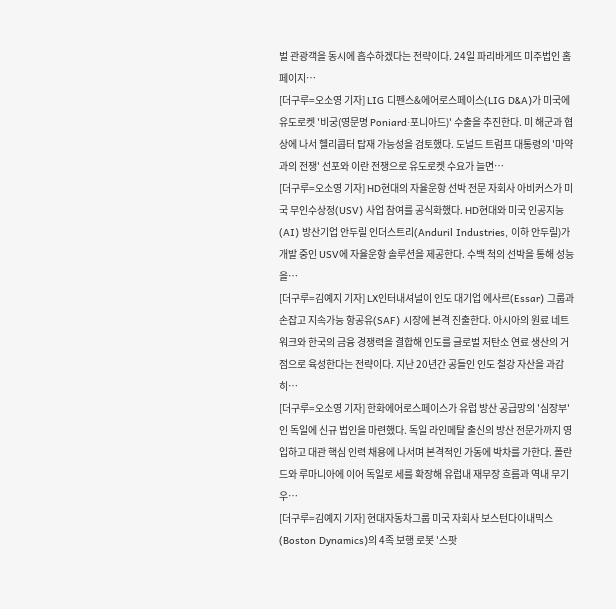벌 관광객을 동시에 흡수하겠다는 전략이다. 24일 파리바게뜨 미주법인 홈페이지…
[더구루=오소영 기자] LIG 디펜스&에어로스페이스(LIG D&A)가 미국에 유도로켓 '비궁(영문명 Poniard·포니아드)' 수출을 추진한다. 미 해군과 협상에 나서 헬리콥터 탑재 가능성을 검토했다. 도널드 트럼프 대통령의 '마약과의 전쟁' 선포와 이란 전쟁으로 유도로켓 수요가 늘면…
[더구루=오소영 기자] HD현대의 자율운항 선박 전문 자회사 아비커스가 미국 무인수상정(USV) 사업 참여를 공식화했다. HD현대와 미국 인공지능(AI) 방산기업 안두릴 인더스트리(Anduril Industries, 이하 안두릴)가 개발 중인 USV에 자율운항 솔루션을 제공한다. 수백 척의 선박을 통해 성능을…
[더구루=김예지 기자] LX인터내셔널이 인도 대기업 에사르(Essar) 그룹과 손잡고 지속가능 항공유(SAF) 시장에 본격 진출한다. 아시아의 원료 네트워크와 한국의 금융 경쟁력을 결합해 인도를 글로벌 저탄소 연료 생산의 거점으로 육성한다는 전략이다. 지난 20년간 공들인 인도 철강 자산을 과감히…
[더구루=오소영 기자] 한화에어로스페이스가 유럽 방산 공급망의 '심장부'인 독일에 신규 법인을 마련했다. 독일 라인메탈 출신의 방산 전문가까지 영입하고 대관 핵심 인력 채용에 나서며 본격적인 가동에 박차를 가한다. 폴란드와 루마니아에 이어 독일로 세를 확장해 유럽내 재무장 흐름과 역내 무기 우…
[더구루=김예지 기자] 현대자동차그룹 미국 자회사 보스턴다이내믹스(Boston Dynamics)의 4족 보행 로봇 '스팟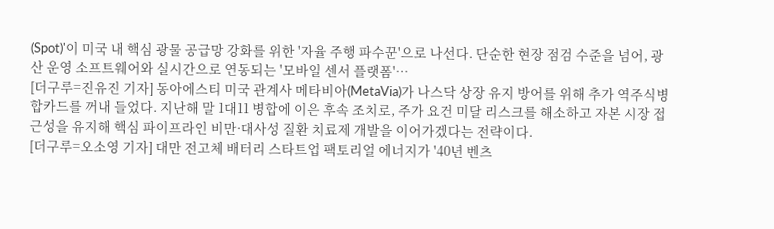(Spot)'이 미국 내 핵심 광물 공급망 강화를 위한 '자율 주행 파수꾼'으로 나선다. 단순한 현장 점검 수준을 넘어, 광산 운영 소프트웨어와 실시간으로 연동되는 '모바일 센서 플랫폼'…
[더구루=진유진 기자] 동아에스티 미국 관계사 메타비아(MetaVia)가 나스닥 상장 유지 방어를 위해 추가 역주식병합카드를 꺼내 들었다. 지난해 말 1대11 병합에 이은 후속 조치로, 주가 요건 미달 리스크를 해소하고 자본 시장 접근성을 유지해 핵심 파이프라인 비만·대사성 질환 치료제 개발을 이어가겠다는 전략이다.
[더구루=오소영 기자] 대만 전고체 배터리 스타트업 팩토리얼 에너지가 '40년 벤츠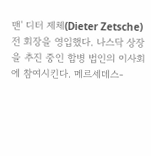맨' 디터 제체(Dieter Zetsche) 전 회장을 영입했다. 나스닥 상장을 추진 중인 합병 법인의 이사회에 참여시킨다. 메르세데스-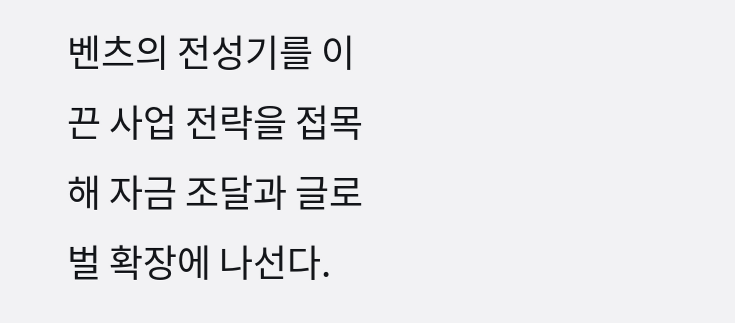벤츠의 전성기를 이끈 사업 전략을 접목해 자금 조달과 글로벌 확장에 나선다.